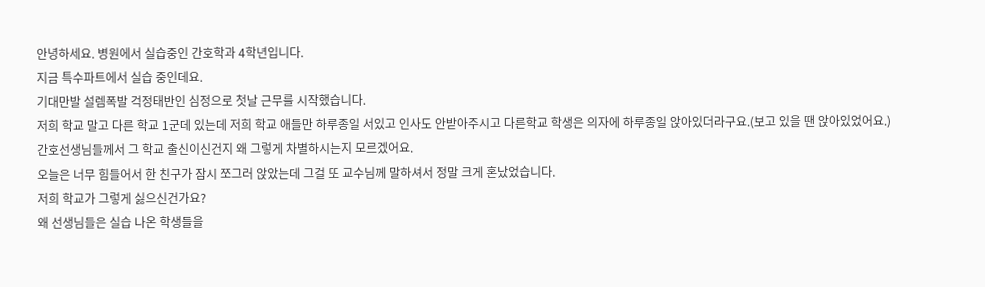안녕하세요. 병원에서 실습중인 간호학과 4학년입니다.
지금 특수파트에서 실습 중인데요.
기대만발 설렘폭발 걱정태반인 심정으로 첫날 근무를 시작했습니다.
저희 학교 말고 다른 학교 1군데 있는데 저희 학교 애들만 하루종일 서있고 인사도 안받아주시고 다른학교 학생은 의자에 하루종일 앉아있더라구요.(보고 있을 땐 앉아있었어요.)
간호선생님들께서 그 학교 출신이신건지 왜 그렇게 차별하시는지 모르겠어요.
오늘은 너무 힘들어서 한 친구가 잠시 쪼그러 앉았는데 그걸 또 교수님께 말하셔서 정말 크게 혼났었습니다.
저희 학교가 그렇게 싫으신건가요?
왜 선생님들은 실습 나온 학생들을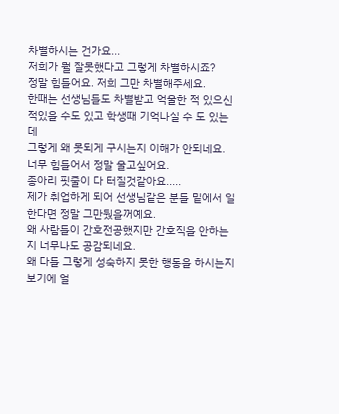차별하시는 건가요...
저희가 뭘 잘못했다고 그렇게 차별하시죠?
정말 힘들어요. 저희 그만 차별해주세요.
한때는 선생님들도 차별받고 억울한 적 있으신적있을 수도 있고 학생때 기억나실 수 도 있는데
그렇게 왜 못되게 구시는지 이해가 안되네요.
너무 힘들어서 정말 울고싶어요.
종아리 핏줄이 다 터질것같아요.....
제가 취업하게 되어 선생님같은 분들 밑에서 일한다면 정말 그만뒀을꺼예요.
왜 사람들이 간호전공했지만 간호직을 안하는지 너무나도 공감되네요.
왜 다들 그렇게 성숙하지 못한 행동을 하시는지 보기에 얼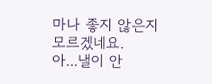마나 좋지 않은지 모르겠네요.
아...낼이 안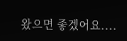왔으면 좋겠어요....